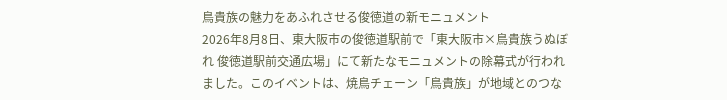鳥貴族の魅力をあふれさせる俊徳道の新モニュメント
2026年8月8日、東大阪市の俊徳道駅前で「東大阪市×鳥貴族うぬぼれ 俊徳道駅前交通広場」にて新たなモニュメントの除幕式が行われました。このイベントは、焼鳥チェーン「鳥貴族」が地域とのつな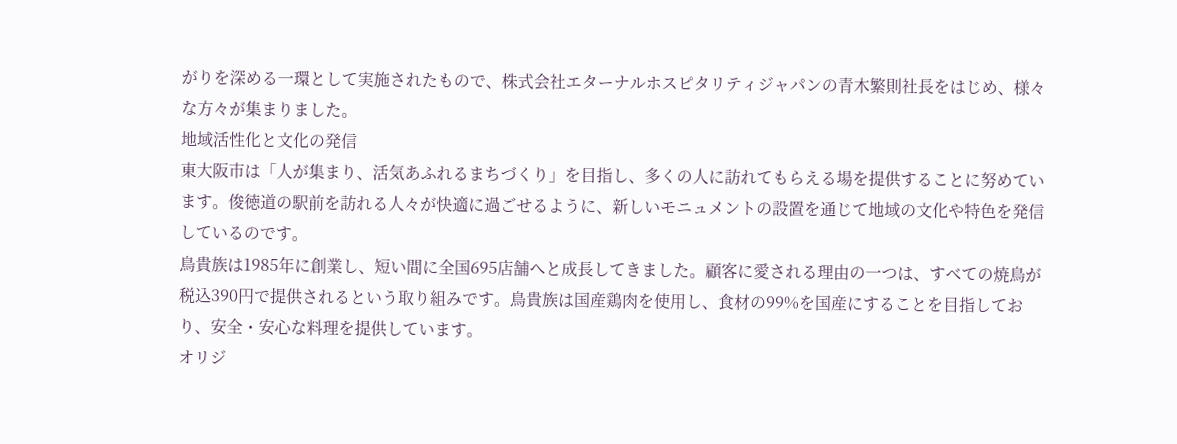がりを深める一環として実施されたもので、株式会社エターナルホスピタリティジャパンの青木繁則社長をはじめ、様々な方々が集まりました。
地域活性化と文化の発信
東大阪市は「人が集まり、活気あふれるまちづくり」を目指し、多くの人に訪れてもらえる場を提供することに努めています。俊徳道の駅前を訪れる人々が快適に過ごせるように、新しいモニュメントの設置を通じて地域の文化や特色を発信しているのです。
鳥貴族は1985年に創業し、短い間に全国695店舗へと成長してきました。顧客に愛される理由の一つは、すべての焼鳥が税込390円で提供されるという取り組みです。鳥貴族は国産鶏肉を使用し、食材の99%を国産にすることを目指しており、安全・安心な料理を提供しています。
オリジ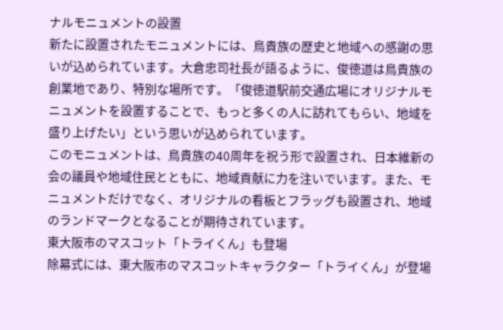ナルモニュメントの設置
新たに設置されたモニュメントには、鳥貴族の歴史と地域への感謝の思いが込められています。大倉忠司社長が語るように、俊徳道は鳥貴族の創業地であり、特別な場所です。「俊徳道駅前交通広場にオリジナルモニュメントを設置することで、もっと多くの人に訪れてもらい、地域を盛り上げたい」という思いが込められています。
このモニュメントは、鳥貴族の40周年を祝う形で設置され、日本維新の会の議員や地域住民とともに、地域貢献に力を注いでいます。また、モニュメントだけでなく、オリジナルの看板とフラッグも設置され、地域のランドマークとなることが期待されています。
東大阪市のマスコット「トライくん」も登場
除幕式には、東大阪市のマスコットキャラクター「トライくん」が登場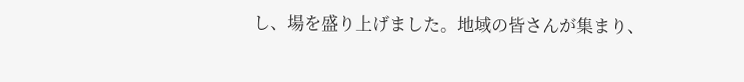し、場を盛り上げました。地域の皆さんが集まり、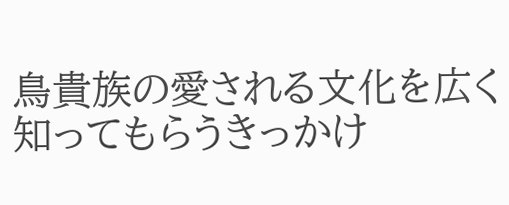鳥貴族の愛される文化を広く知ってもらうきっかけ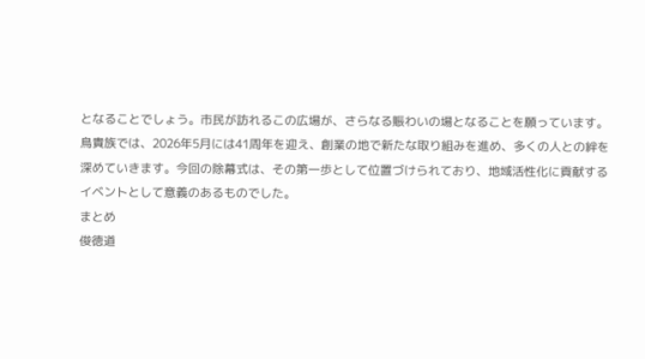となることでしょう。市民が訪れるこの広場が、さらなる賑わいの場となることを願っています。
鳥貴族では、2026年5月には41周年を迎え、創業の地で新たな取り組みを進め、多くの人との絆を深めていきます。今回の除幕式は、その第一歩として位置づけられており、地域活性化に貢献するイベントとして意義のあるものでした。
まとめ
俊徳道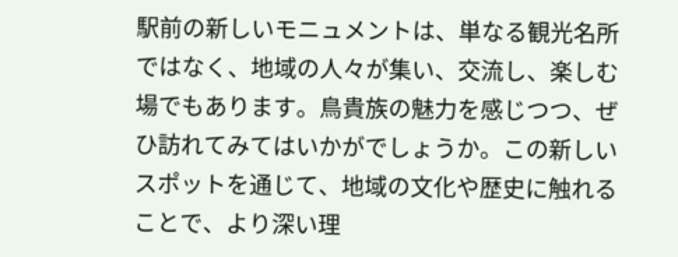駅前の新しいモニュメントは、単なる観光名所ではなく、地域の人々が集い、交流し、楽しむ場でもあります。鳥貴族の魅力を感じつつ、ぜひ訪れてみてはいかがでしょうか。この新しいスポットを通じて、地域の文化や歴史に触れることで、より深い理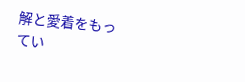解と愛着をもってい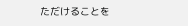ただけることを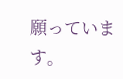願っています。